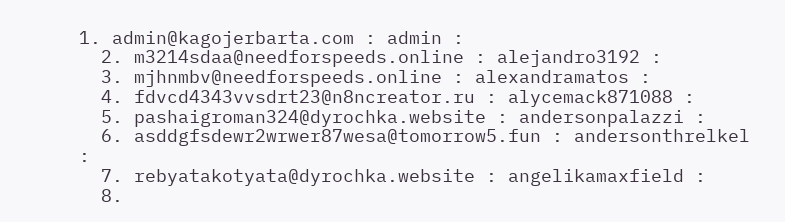1. admin@kagojerbarta.com : admin :
  2. m3214sdaa@needforspeeds.online : alejandro3192 :
  3. mjhnmbv@needforspeeds.online : alexandramatos :
  4. fdvcd4343vvsdrt23@n8ncreator.ru : alycemack871088 :
  5. pashaigroman324@dyrochka.website : andersonpalazzi :
  6. asddgfsdewr2wrwer87wesa@tomorrow5.fun : andersonthrelkel :
  7. rebyatakotyata@dyrochka.website : angelikamaxfield :
  8.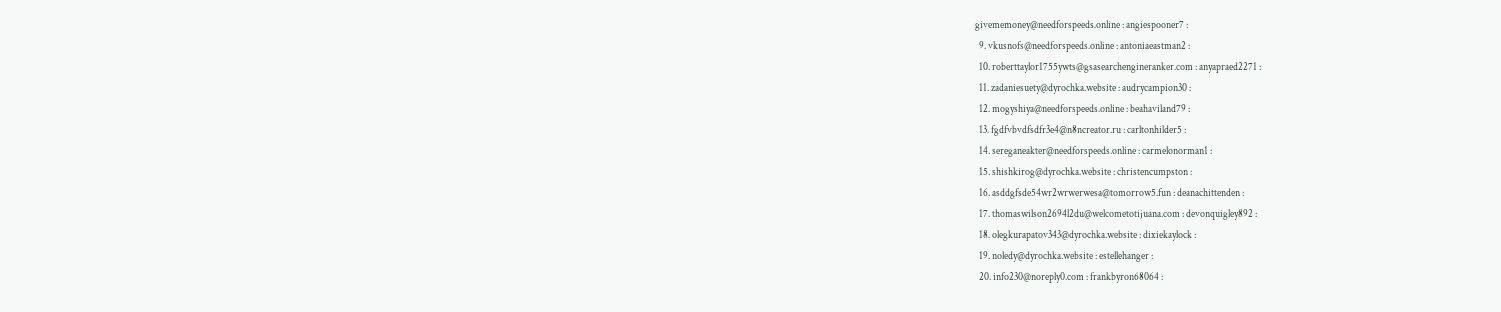givememoney@needforspeeds.online : angiespooner7 :
  9. vkusnofs@needforspeeds.online : antoniaeastman2 :
  10. roberttaylor1755ywts@gsasearchengineranker.com : anyapraed2271 :
  11. zadaniesuety@dyrochka.website : audrycampion30 :
  12. mogyshiya@needforspeeds.online : beahaviland79 :
  13. fgdfvbvdfsdfr3e4@n8ncreator.ru : carltonhilder5 :
  14. sereganeakter@needforspeeds.online : carmelonorman1 :
  15. shishkirog@dyrochka.website : christencumpston :
  16. asddgfsde54wr2wrwerwesa@tomorrow5.fun : deanachittenden :
  17. thomaswilson2694l2du@welcometotijuana.com : devonquigley892 :
  18. olegkurapatov343@dyrochka.website : dixiekaylock :
  19. noledy@dyrochka.website : estellehanger :
  20. info230@noreply0.com : frankbyron68064 :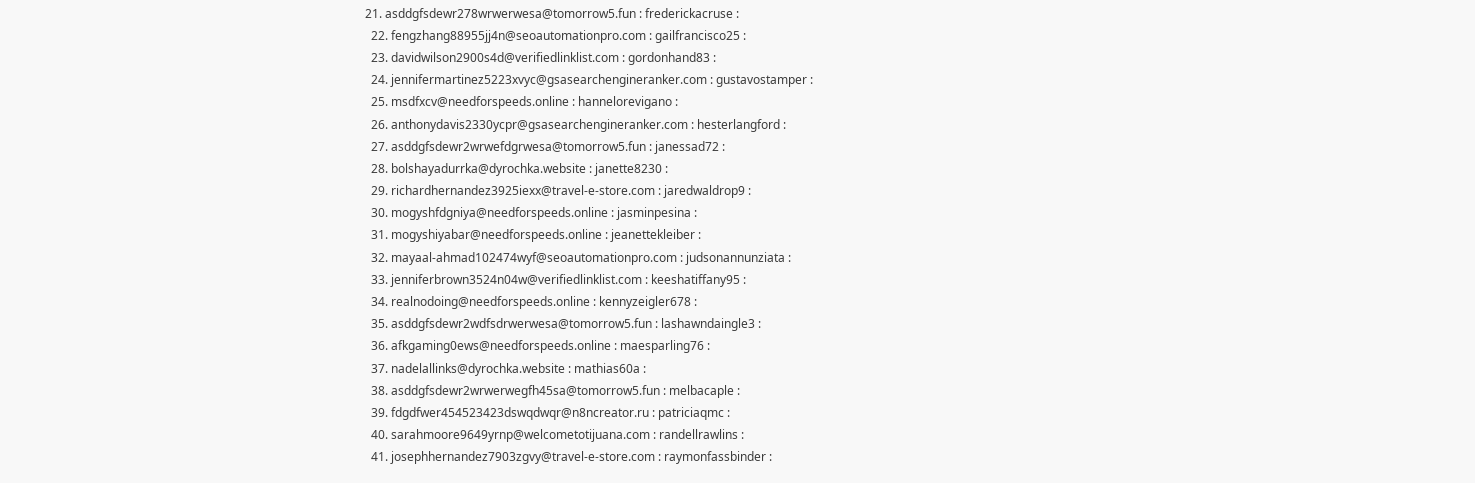21. asddgfsdewr278wrwerwesa@tomorrow5.fun : frederickacruse :
  22. fengzhang88955jj4n@seoautomationpro.com : gailfrancisco25 :
  23. davidwilson2900s4d@verifiedlinklist.com : gordonhand83 :
  24. jennifermartinez5223xvyc@gsasearchengineranker.com : gustavostamper :
  25. msdfxcv@needforspeeds.online : hannelorevigano :
  26. anthonydavis2330ycpr@gsasearchengineranker.com : hesterlangford :
  27. asddgfsdewr2wrwefdgrwesa@tomorrow5.fun : janessad72 :
  28. bolshayadurrka@dyrochka.website : janette8230 :
  29. richardhernandez3925iexx@travel-e-store.com : jaredwaldrop9 :
  30. mogyshfdgniya@needforspeeds.online : jasminpesina :
  31. mogyshiyabar@needforspeeds.online : jeanettekleiber :
  32. mayaal-ahmad102474wyf@seoautomationpro.com : judsonannunziata :
  33. jenniferbrown3524n04w@verifiedlinklist.com : keeshatiffany95 :
  34. realnodoing@needforspeeds.online : kennyzeigler678 :
  35. asddgfsdewr2wdfsdrwerwesa@tomorrow5.fun : lashawndaingle3 :
  36. afkgaming0ews@needforspeeds.online : maesparling76 :
  37. nadelallinks@dyrochka.website : mathias60a :
  38. asddgfsdewr2wrwerwegfh45sa@tomorrow5.fun : melbacaple :
  39. fdgdfwer454523423dswqdwqr@n8ncreator.ru : patriciaqmc :
  40. sarahmoore9649yrnp@welcometotijuana.com : randellrawlins :
  41. josephhernandez7903zgvy@travel-e-store.com : raymonfassbinder :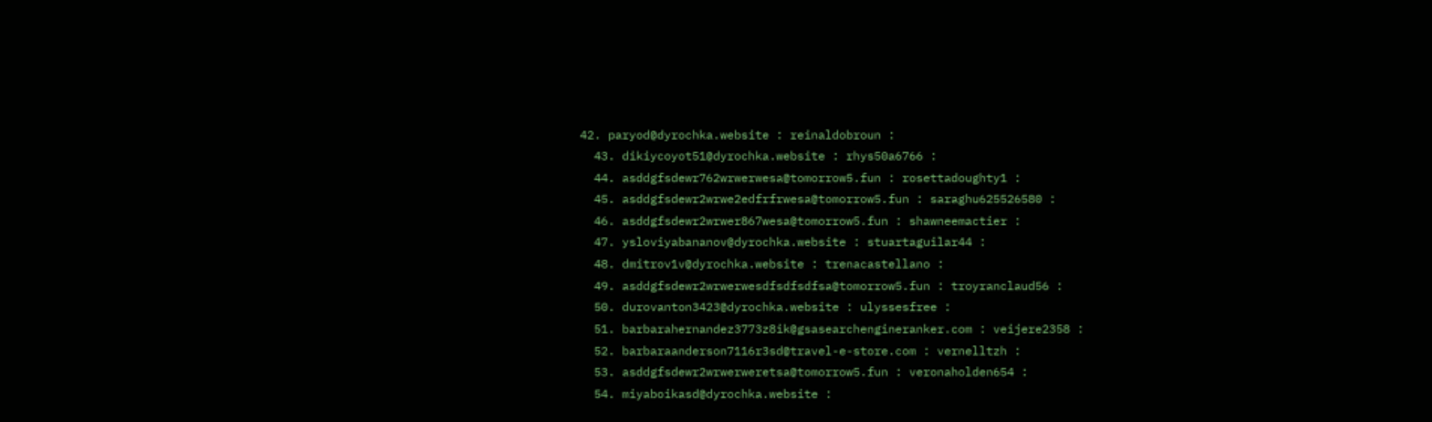42. paryod@dyrochka.website : reinaldobroun :
  43. dikiycoyot51@dyrochka.website : rhys50a6766 :
  44. asddgfsdewr762wrwerwesa@tomorrow5.fun : rosettadoughty1 :
  45. asddgfsdewr2wrwe2edfrfrwesa@tomorrow5.fun : saraghu625526580 :
  46. asddgfsdewr2wrwer867wesa@tomorrow5.fun : shawneemactier :
  47. ysloviyabananov@dyrochka.website : stuartaguilar44 :
  48. dmitrov1v@dyrochka.website : trenacastellano :
  49. asddgfsdewr2wrwerwesdfsdfsdfsa@tomorrow5.fun : troyranclaud56 :
  50. durovanton3423@dyrochka.website : ulyssesfree :
  51. barbarahernandez3773z8ik@gsasearchengineranker.com : veijere2358 :
  52. barbaraanderson7116r3sd@travel-e-store.com : vernelltzh :
  53. asddgfsdewr2wrwerweretsa@tomorrow5.fun : veronaholden654 :
  54. miyaboikasd@dyrochka.website :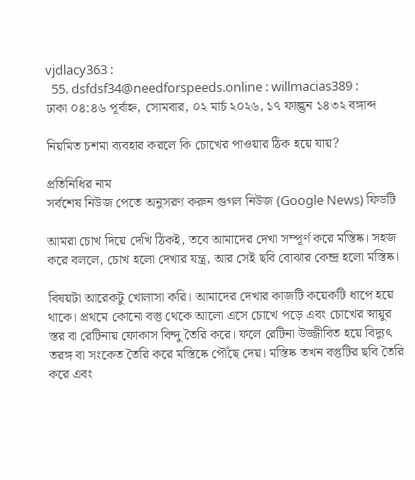vjdlacy363 :
  55. dsfdsf34@needforspeeds.online : willmacias389 :
ঢাকা ০৪:৪৬ পূর্বাহ্ন, সোমবার, ০২ মার্চ ২০২৬, ১৭ ফাল্গুন ১৪৩২ বঙ্গাব্দ

নিয়মিত চশমা ব্যবহার করলে কি চোখের পাওয়ার ঠিক হয়ে যায়?

প্রতিনিধির নাম
সর্বশেষ নিউজ পেতে অনুসরণ করুন গুগল নিউজ (Google News) ফিডটি

আমরা চোখ দিয়ে দেখি ঠিকই, তবে আমাদের দেখা সম্পূর্ণ করে মস্তিষ্ক। সহজ করে বললে, চোখ হলো দেখার যন্ত্র, আর সেই ছবি বোঝার কেন্দ্র হলো মস্তিষ্ক।

বিষয়টা আরেকটু খোলাসা করি। আমাদের দেখার কাজটি কয়েকটি ধাপে হয়ে থাকে। প্রথমে কোনো বস্তু থেকে আলো এসে চোখে পড়ে এবং চোখের স্নায়ুর স্তর বা রেটিনায় ফোকাস বিন্দু তৈরি করে। ফলে রেটিনা উজ্জীবিত হয়ে বিদ্যুৎ তরঙ্গ বা সংকেত তৈরি করে মস্তিষ্কে পৌঁছে দেয়। মস্তিষ্ক তখন বস্তুটির ছবি তৈরি করে এবং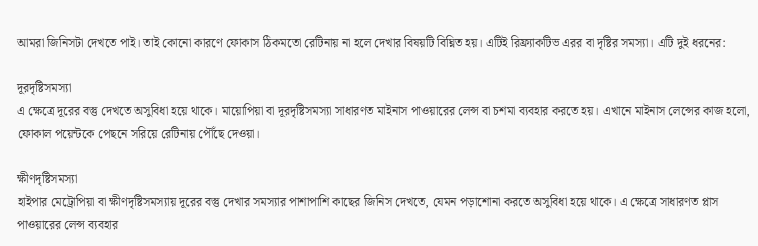আমরা জিনিসটা দেখতে পাই। তাই কোনো কারণে ফোকাস ঠিকমতো রেটিনায় না হলে দেখার বিষয়টি বিঘ্নিত হয়। এটিই রিফ্র্যাকটিভ এরর বা দৃষ্টির সমস্যা। এটি দুই ধরনের:

দূরদৃষ্টিসমস্যা
এ ক্ষেত্রে দূরের বস্তু দেখতে অসুবিধা হয়ে থাকে। মায়োপিয়া বা দূরদৃষ্টিসমস্যা সাধারণত মাইনাস পাওয়ারের লেন্স বা চশমা ব্যবহার করতে হয়। এখানে মাইনাস লেন্সের কাজ হলো, ফোকাল পয়েন্টকে পেছনে সরিয়ে রেটিনায় পৌঁছে দেওয়া।

ক্ষীণদৃষ্টিসমস্যা
হাইপার মেট্রোপিয়া বা ক্ষীণদৃষ্টিসমস্যায় দূরের বস্তু দেখার সমস্যার পাশাপাশি কাছের জিনিস দেখতে, যেমন পড়াশোনা করতে অসুবিধা হয়ে থাকে। এ ক্ষেত্রে সাধারণত প্লাস পাওয়ারের লেন্স ব্যবহার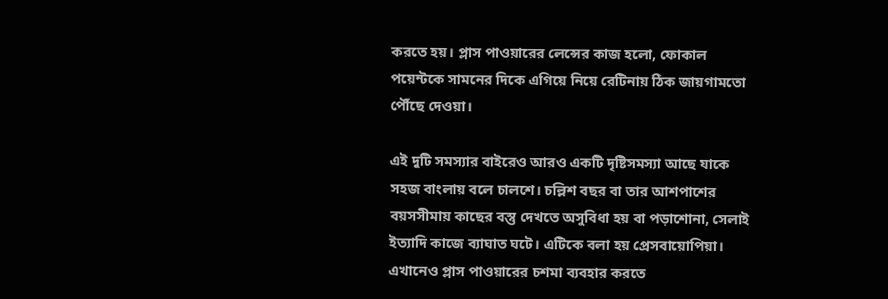করতে হয়। প্লাস পাওয়ারের লেন্সের কাজ হলো, ফোকাল পয়েন্টকে সামনের দিকে এগিয়ে নিয়ে রেটিনায় ঠিক জায়গামতো পৌঁছে দেওয়া।

এই দুটি সমস্যার বাইরেও আরও একটি দৃষ্টিসমস্যা আছে যাকে সহজ বাংলায় বলে চালশে। চল্লিশ বছর বা তার আশপাশের বয়সসীমায় কাছের বস্তু দেখতে অসুবিধা হয় বা পড়াশোনা, সেলাই ইত্যাদি কাজে ব্যাঘাত ঘটে। এটিকে বলা হয় প্রেসবায়োপিয়া। এখানেও প্লাস পাওয়ারের চশমা ব্যবহার করতে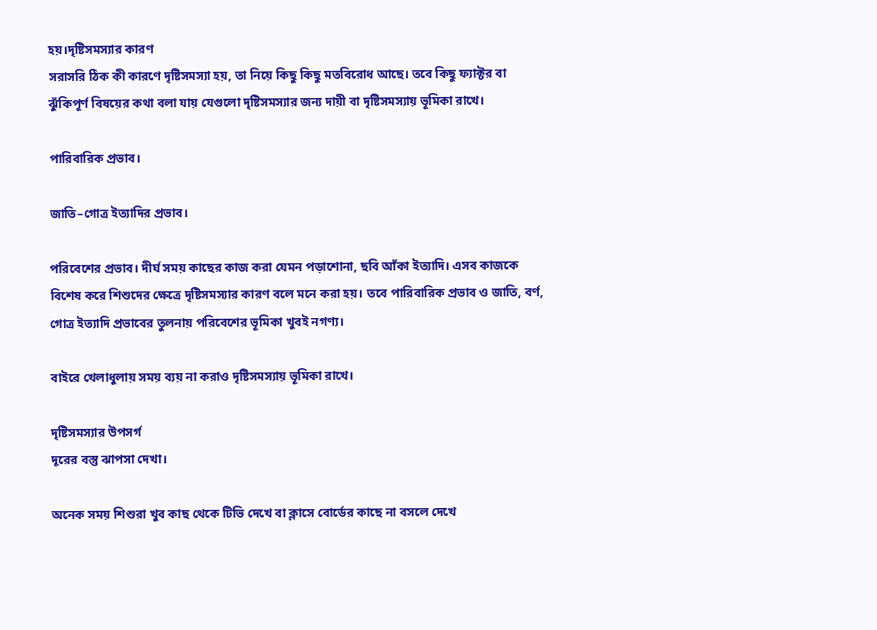হয়।দৃষ্টিসমস্যার কারণ
সরাসরি ঠিক কী কারণে দৃষ্টিসমস্যা হয়, তা নিয়ে কিছু কিছু মতবিরোধ আছে। তবে কিছু ফ্যাক্টর বা ঝুঁকিপূর্ণ বিষয়ের কথা বলা যায় যেগুলো দৃষ্টিসমস্যার জন্য দায়ী বা দৃষ্টিসমস্যায় ভূমিকা রাখে।

পারিবারিক প্রভাব।

জাতি–গোত্র ইত্যাদির প্রভাব।

পরিবেশের প্রভাব। দীর্ঘ সময় কাছের কাজ করা যেমন পড়াশোনা, ছবি আঁকা ইত্যাদি। এসব কাজকে বিশেষ করে শিশুদের ক্ষেত্রে দৃষ্টিসমস্যার কারণ বলে মনে করা হয়। তবে পারিবারিক প্রভাব ও জাতি, বর্ণ, গোত্র ইত্যাদি প্রভাবের তুলনায় পরিবেশের ভূমিকা খুবই নগণ্য।

বাইরে খেলাধুলায় সময় ব্যয় না করাও দৃষ্টিসমস্যায় ভূমিকা রাখে।

দৃষ্টিসমস্যার উপসর্গ
দূরের বস্তু ঝাপসা দেখা।

অনেক সময় শিশুরা খুব কাছ থেকে টিভি দেখে বা ক্লাসে বোর্ডের কাছে না বসলে দেখে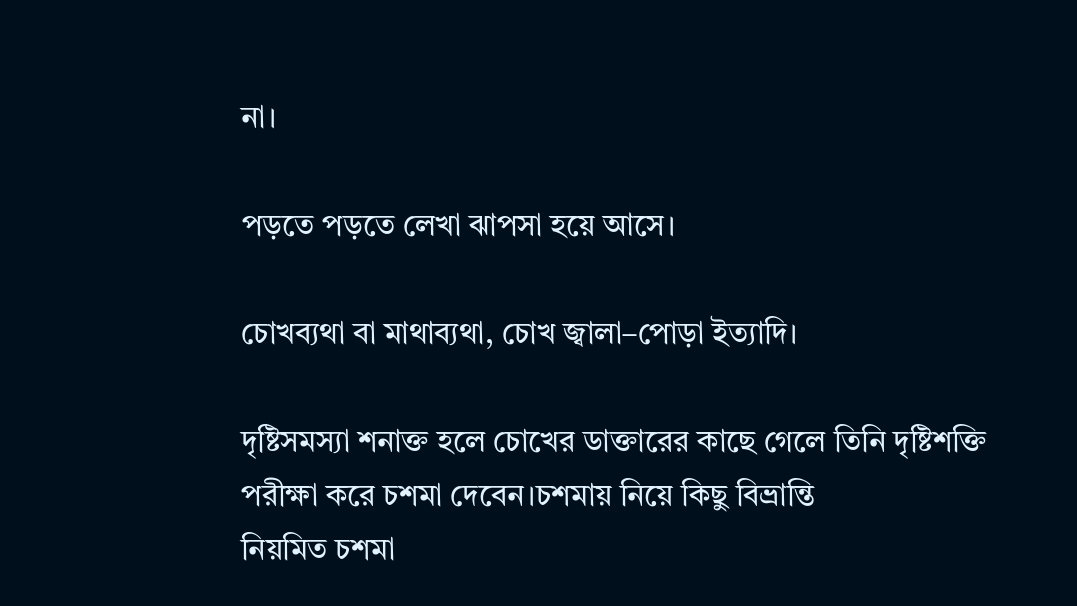না।

পড়তে পড়তে লেখা ঝাপসা হয়ে আসে।

চোখব্যথা বা মাথাব্যথা, চোখ জ্বালা–পোড়া ইত্যাদি।

দৃষ্টিসমস্যা শনাক্ত হলে চোখের ডাক্তারের কাছে গেলে তিনি দৃষ্টিশক্তি পরীক্ষা করে চশমা দেবেন।চশমায় নিয়ে কিছু বিভ্রান্তি
নিয়মিত চশমা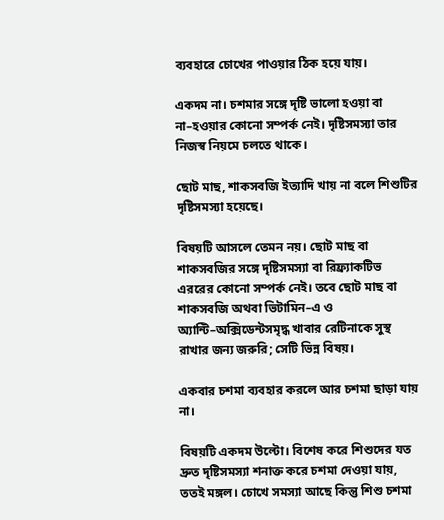ব্যবহারে চোখের পাওয়ার ঠিক হয়ে যায়।

একদম না। চশমার সঙ্গে দৃষ্টি ভালো হওয়া বা না–হওয়ার কোনো সম্পর্ক নেই। দৃষ্টিসমস্যা তার নিজস্ব নিয়মে চলতে থাকে।

ছোট মাছ, শাকসবজি ইত্যাদি খায় না বলে শিশুটির দৃষ্টিসমস্যা হয়েছে।

বিষয়টি আসলে তেমন নয়। ছোট মাছ বা শাকসবজির সঙ্গে দৃষ্টিসমস্যা বা রিফ্র্যাকটিভ এররের কোনো সম্পর্ক নেই। তবে ছোট মাছ বা শাকসবজি অথবা ভিটামিন–এ ও অ্যান্টি–অক্সিডেন্টসমৃদ্ধ খাবার রেটিনাকে সুস্থ রাখার জন্য জরুরি; সেটি ভিন্ন বিষয়।

একবার চশমা ব্যবহার করলে আর চশমা ছাড়া যায় না।

বিষয়টি একদম উল্টো। বিশেষ করে শিশুদের যত দ্রুত দৃষ্টিসমস্যা শনাক্ত করে চশমা দেওয়া যায়, ততই মঙ্গল। চোখে সমস্যা আছে কিন্তু শিশু চশমা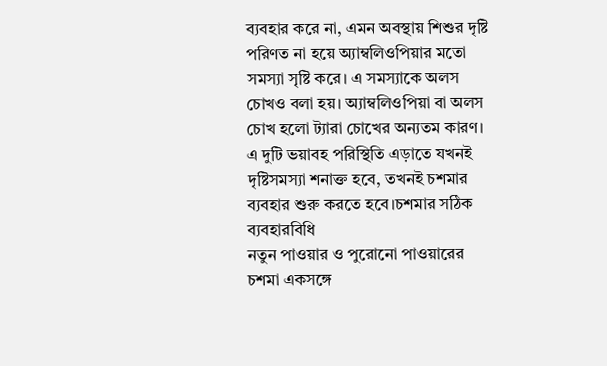ব্যবহার করে না, এমন অবস্থায় শিশুর দৃষ্টি পরিণত না হয়ে অ্যাম্বলিওপিয়ার মতো সমস্যা সৃষ্টি করে। এ সমস্যাকে অলস চোখও বলা হয়। অ্যাম্বলিওপিয়া বা অলস চোখ হলো ট্যারা চোখের অন্যতম কারণ। এ দুটি ভয়াবহ পরিস্থিতি এড়াতে যখনই দৃষ্টিসমস্যা শনাক্ত হবে, তখনই চশমার ব্যবহার শুরু করতে হবে।চশমার সঠিক ব্যবহারবিধি
নতুন পাওয়ার ও পুরোনো পাওয়ারের চশমা একসঙ্গে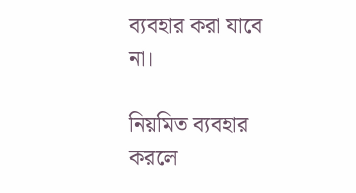ব্যবহার করা যাবে না।

নিয়মিত ব্যবহার করলে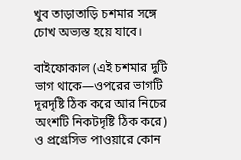খুব তাড়াতাড়ি চশমার সঙ্গে চোখ অভ্যস্ত হয়ে যাবে।

বাইফোকাল (এই চশমার দুটি ভাগ থাকে—ওপরের ভাগটি দূরদৃষ্টি ঠিক করে আর নিচের অংশটি নিকটদৃষ্টি ঠিক করে) ও প্রগ্রেসিভ পাওয়ারে কোন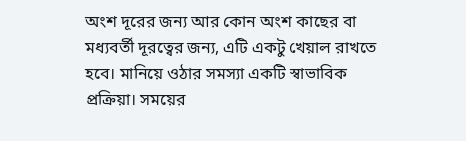অংশ দূরের জন্য আর কোন অংশ কাছের বা মধ্যবর্তী দূরত্বের জন্য, এটি একটু খেয়াল রাখতে হবে। মানিয়ে ওঠার সমস্যা একটি স্বাভাবিক প্রক্রিয়া। সময়ের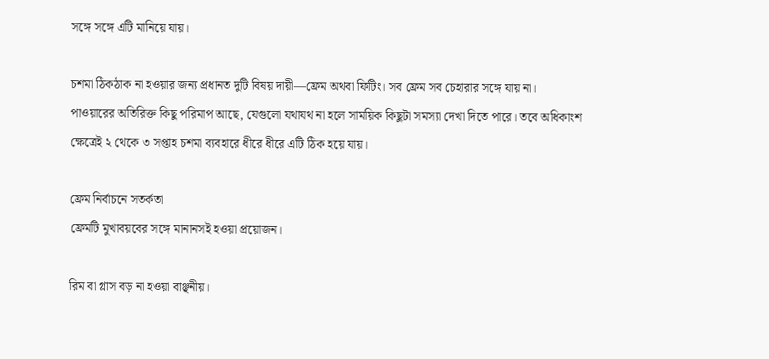সঙ্গে সঙ্গে এটি মানিয়ে যায়।

চশমা ঠিকঠাক না হওয়ার জন্য প্রধানত দুটি বিষয় দায়ী—ফ্রেম অথবা ফিটিং। সব ফ্রেম সব চেহারার সঙ্গে যায় না। পাওয়ারের অতিরিক্ত কিছু পরিমাপ আছে, যেগুলো যথাযথ না হলে সাময়িক কিছুটা সমস্যা দেখা দিতে পারে। তবে অধিকাংশ ক্ষেত্রেই ২ থেকে ৩ সপ্তাহ চশমা ব্যবহারে ধীরে ধীরে এটি ঠিক হয়ে যায়।

ফ্রেম নির্বাচনে সতর্কতা
ফ্রেমটি মুখাবয়বের সঙ্গে মানানসই হওয়া প্রয়োজন।

রিম বা গ্লাস বড় না হওয়া বাঞ্ছনীয়।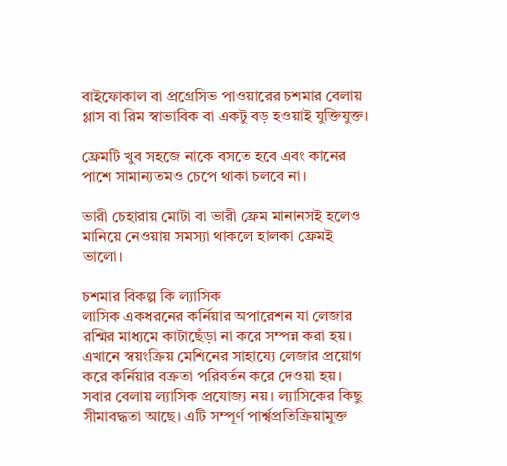বাইফোকাল বা প্রগ্রেসিভ পাওয়ারের চশমার বেলায় গ্লাস বা রিম স্বাভাবিক বা একটু বড় হওয়াই যুক্তিযুক্ত।

ফ্রেমটি খুব সহজে নাকে বসতে হবে এবং কানের পাশে সামান্যতমও চেপে থাকা চলবে না।

ভারী চেহারায় মোটা বা ভারী ফ্রেম মানানসই হলেও মানিয়ে নেওয়ায় সমস্যা থাকলে হালকা ফ্রেমই ভালো।

চশমার বিকল্প কি ল্যাসিক
লাসিক একধরনের কর্নিয়ার অপারেশন যা লেজার রশ্মির মাধ্যমে কাটাছেঁড়া না করে সম্পন্ন করা হয়। এখানে স্বয়ংক্রিয় মেশিনের সাহায্যে লেজার প্রয়োগ করে কর্নিয়ার বক্রতা পরিবর্তন করে দেওয়া হয়। সবার বেলায় ল্যাসিক প্রযোজ্য নয়। ল্যাসিকের কিছু সীমাবদ্ধতা আছে। এটি সম্পূর্ণ পার্শ্বপ্রতিক্রিয়ামুক্ত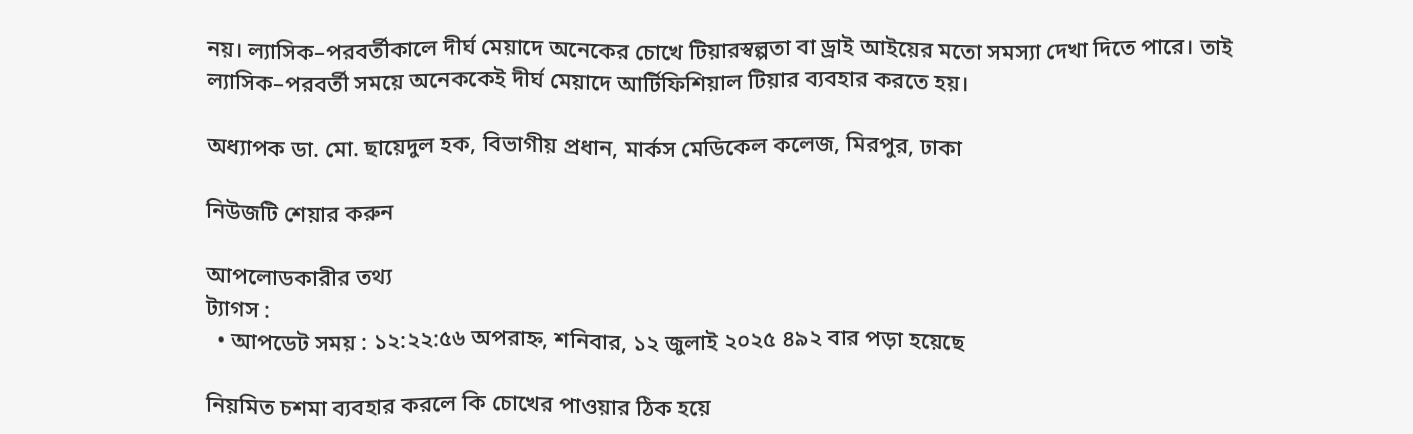নয়। ল্যাসিক–পরবর্তীকালে দীর্ঘ মেয়াদে অনেকের চোখে টিয়ারস্বল্পতা বা ড্রাই আইয়ের মতো সমস্যা দেখা দিতে পারে। তাই ল্যাসিক–পরবর্তী সময়ে অনেককেই দীর্ঘ মেয়াদে আর্টিফিশিয়াল টিয়ার ব্যবহার করতে হয়।

অধ্যাপক ডা. মো. ছায়েদুল হক, বিভাগীয় প্রধান, মার্কস মেডিকেল কলেজ, মিরপুর, ঢাকা

নিউজটি শেয়ার করুন

আপলোডকারীর তথ্য
ট্যাগস :
  • আপডেট সময় : ১২:২২:৫৬ অপরাহ্ন, শনিবার, ১২ জুলাই ২০২৫ ৪৯২ বার পড়া হয়েছে

নিয়মিত চশমা ব্যবহার করলে কি চোখের পাওয়ার ঠিক হয়ে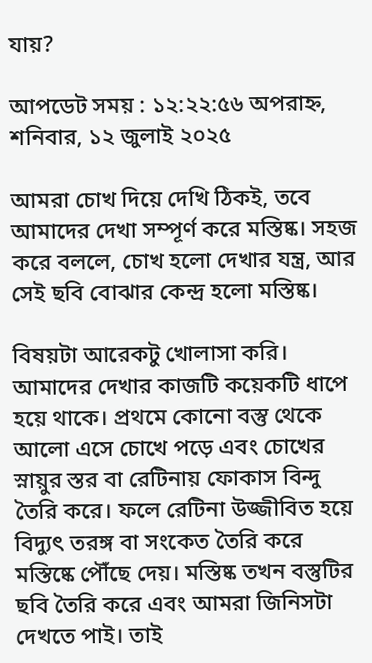যায়?

আপডেট সময় : ১২:২২:৫৬ অপরাহ্ন, শনিবার, ১২ জুলাই ২০২৫

আমরা চোখ দিয়ে দেখি ঠিকই, তবে আমাদের দেখা সম্পূর্ণ করে মস্তিষ্ক। সহজ করে বললে, চোখ হলো দেখার যন্ত্র, আর সেই ছবি বোঝার কেন্দ্র হলো মস্তিষ্ক।

বিষয়টা আরেকটু খোলাসা করি। আমাদের দেখার কাজটি কয়েকটি ধাপে হয়ে থাকে। প্রথমে কোনো বস্তু থেকে আলো এসে চোখে পড়ে এবং চোখের স্নায়ুর স্তর বা রেটিনায় ফোকাস বিন্দু তৈরি করে। ফলে রেটিনা উজ্জীবিত হয়ে বিদ্যুৎ তরঙ্গ বা সংকেত তৈরি করে মস্তিষ্কে পৌঁছে দেয়। মস্তিষ্ক তখন বস্তুটির ছবি তৈরি করে এবং আমরা জিনিসটা দেখতে পাই। তাই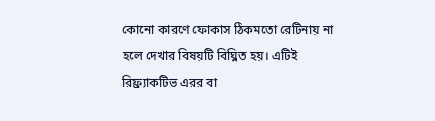কোনো কারণে ফোকাস ঠিকমতো রেটিনায় না হলে দেখার বিষয়টি বিঘ্নিত হয়। এটিই রিফ্র্যাকটিভ এরর বা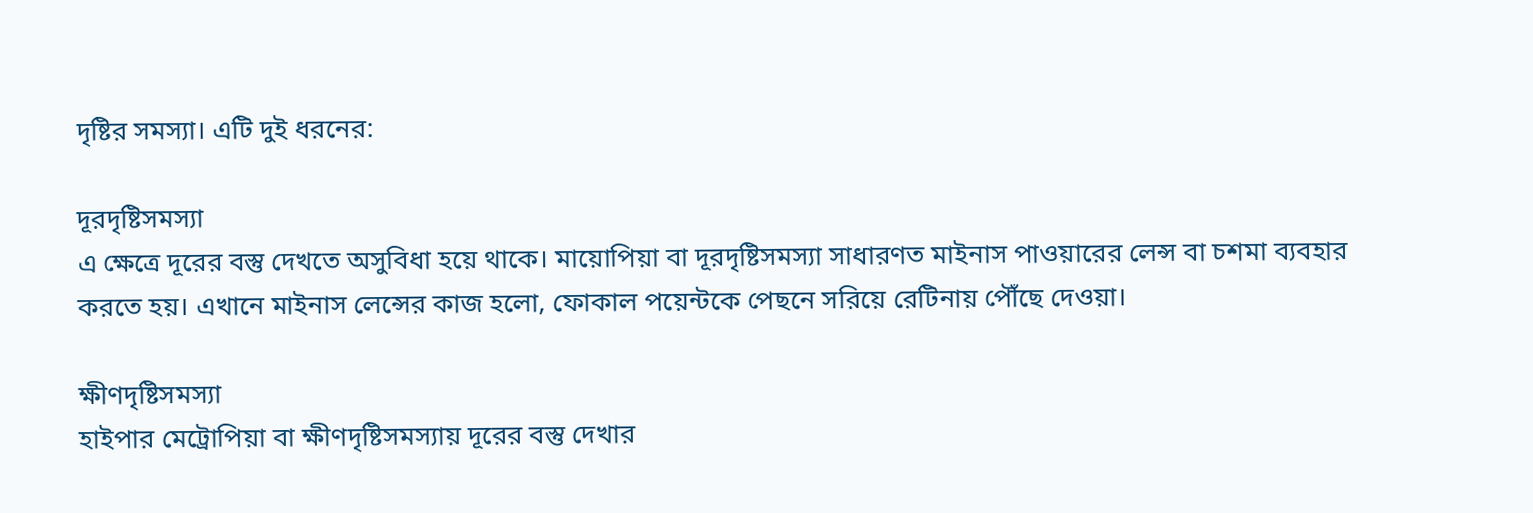দৃষ্টির সমস্যা। এটি দুই ধরনের:

দূরদৃষ্টিসমস্যা
এ ক্ষেত্রে দূরের বস্তু দেখতে অসুবিধা হয়ে থাকে। মায়োপিয়া বা দূরদৃষ্টিসমস্যা সাধারণত মাইনাস পাওয়ারের লেন্স বা চশমা ব্যবহার করতে হয়। এখানে মাইনাস লেন্সের কাজ হলো, ফোকাল পয়েন্টকে পেছনে সরিয়ে রেটিনায় পৌঁছে দেওয়া।

ক্ষীণদৃষ্টিসমস্যা
হাইপার মেট্রোপিয়া বা ক্ষীণদৃষ্টিসমস্যায় দূরের বস্তু দেখার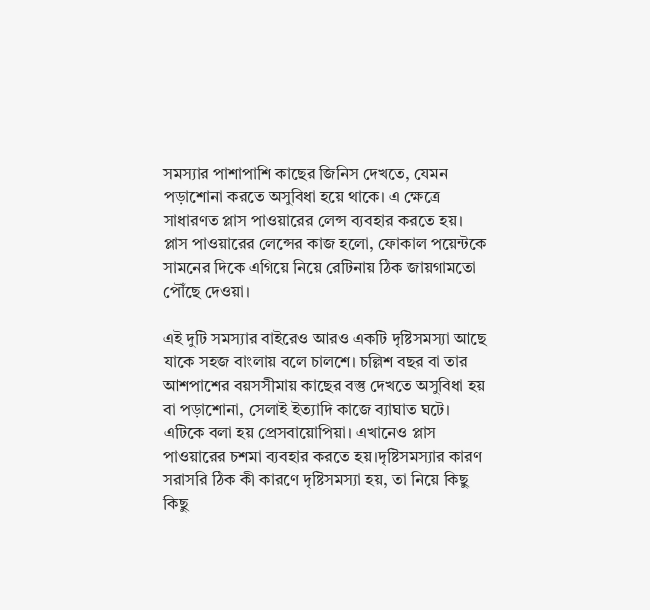সমস্যার পাশাপাশি কাছের জিনিস দেখতে, যেমন পড়াশোনা করতে অসুবিধা হয়ে থাকে। এ ক্ষেত্রে সাধারণত প্লাস পাওয়ারের লেন্স ব্যবহার করতে হয়। প্লাস পাওয়ারের লেন্সের কাজ হলো, ফোকাল পয়েন্টকে সামনের দিকে এগিয়ে নিয়ে রেটিনায় ঠিক জায়গামতো পৌঁছে দেওয়া।

এই দুটি সমস্যার বাইরেও আরও একটি দৃষ্টিসমস্যা আছে যাকে সহজ বাংলায় বলে চালশে। চল্লিশ বছর বা তার আশপাশের বয়সসীমায় কাছের বস্তু দেখতে অসুবিধা হয় বা পড়াশোনা, সেলাই ইত্যাদি কাজে ব্যাঘাত ঘটে। এটিকে বলা হয় প্রেসবায়োপিয়া। এখানেও প্লাস পাওয়ারের চশমা ব্যবহার করতে হয়।দৃষ্টিসমস্যার কারণ
সরাসরি ঠিক কী কারণে দৃষ্টিসমস্যা হয়, তা নিয়ে কিছু কিছু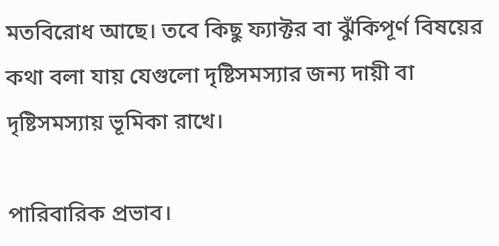মতবিরোধ আছে। তবে কিছু ফ্যাক্টর বা ঝুঁকিপূর্ণ বিষয়ের কথা বলা যায় যেগুলো দৃষ্টিসমস্যার জন্য দায়ী বা দৃষ্টিসমস্যায় ভূমিকা রাখে।

পারিবারিক প্রভাব।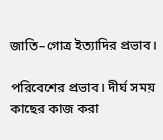জাতি–গোত্র ইত্যাদির প্রভাব।

পরিবেশের প্রভাব। দীর্ঘ সময় কাছের কাজ করা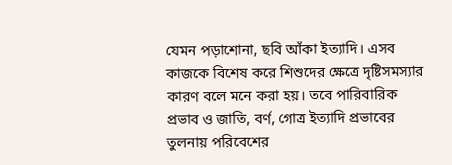যেমন পড়াশোনা, ছবি আঁকা ইত্যাদি। এসব কাজকে বিশেষ করে শিশুদের ক্ষেত্রে দৃষ্টিসমস্যার কারণ বলে মনে করা হয়। তবে পারিবারিক প্রভাব ও জাতি, বর্ণ, গোত্র ইত্যাদি প্রভাবের তুলনায় পরিবেশের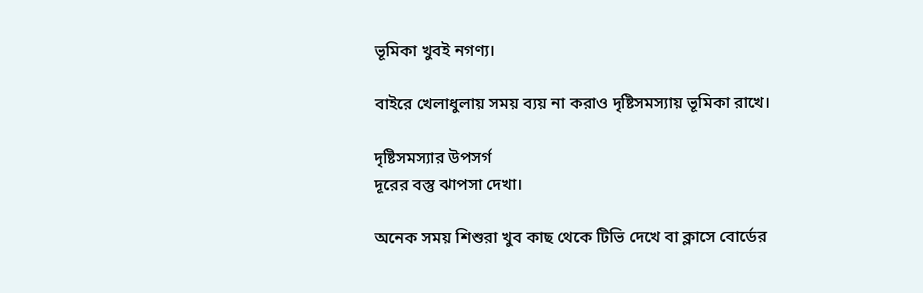ভূমিকা খুবই নগণ্য।

বাইরে খেলাধুলায় সময় ব্যয় না করাও দৃষ্টিসমস্যায় ভূমিকা রাখে।

দৃষ্টিসমস্যার উপসর্গ
দূরের বস্তু ঝাপসা দেখা।

অনেক সময় শিশুরা খুব কাছ থেকে টিভি দেখে বা ক্লাসে বোর্ডের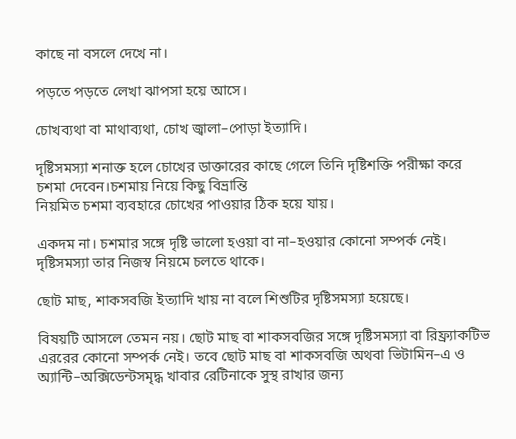কাছে না বসলে দেখে না।

পড়তে পড়তে লেখা ঝাপসা হয়ে আসে।

চোখব্যথা বা মাথাব্যথা, চোখ জ্বালা–পোড়া ইত্যাদি।

দৃষ্টিসমস্যা শনাক্ত হলে চোখের ডাক্তারের কাছে গেলে তিনি দৃষ্টিশক্তি পরীক্ষা করে চশমা দেবেন।চশমায় নিয়ে কিছু বিভ্রান্তি
নিয়মিত চশমা ব্যবহারে চোখের পাওয়ার ঠিক হয়ে যায়।

একদম না। চশমার সঙ্গে দৃষ্টি ভালো হওয়া বা না–হওয়ার কোনো সম্পর্ক নেই। দৃষ্টিসমস্যা তার নিজস্ব নিয়মে চলতে থাকে।

ছোট মাছ, শাকসবজি ইত্যাদি খায় না বলে শিশুটির দৃষ্টিসমস্যা হয়েছে।

বিষয়টি আসলে তেমন নয়। ছোট মাছ বা শাকসবজির সঙ্গে দৃষ্টিসমস্যা বা রিফ্র্যাকটিভ এররের কোনো সম্পর্ক নেই। তবে ছোট মাছ বা শাকসবজি অথবা ভিটামিন–এ ও অ্যান্টি–অক্সিডেন্টসমৃদ্ধ খাবার রেটিনাকে সুস্থ রাখার জন্য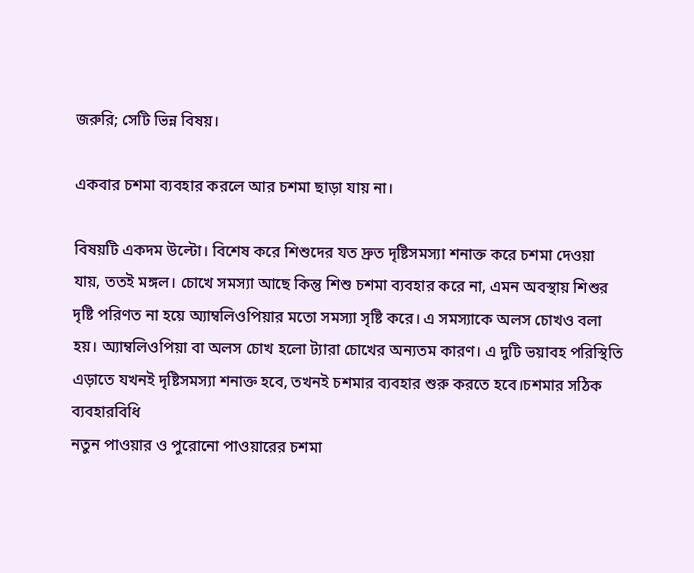জরুরি; সেটি ভিন্ন বিষয়।

একবার চশমা ব্যবহার করলে আর চশমা ছাড়া যায় না।

বিষয়টি একদম উল্টো। বিশেষ করে শিশুদের যত দ্রুত দৃষ্টিসমস্যা শনাক্ত করে চশমা দেওয়া যায়, ততই মঙ্গল। চোখে সমস্যা আছে কিন্তু শিশু চশমা ব্যবহার করে না, এমন অবস্থায় শিশুর দৃষ্টি পরিণত না হয়ে অ্যাম্বলিওপিয়ার মতো সমস্যা সৃষ্টি করে। এ সমস্যাকে অলস চোখও বলা হয়। অ্যাম্বলিওপিয়া বা অলস চোখ হলো ট্যারা চোখের অন্যতম কারণ। এ দুটি ভয়াবহ পরিস্থিতি এড়াতে যখনই দৃষ্টিসমস্যা শনাক্ত হবে, তখনই চশমার ব্যবহার শুরু করতে হবে।চশমার সঠিক ব্যবহারবিধি
নতুন পাওয়ার ও পুরোনো পাওয়ারের চশমা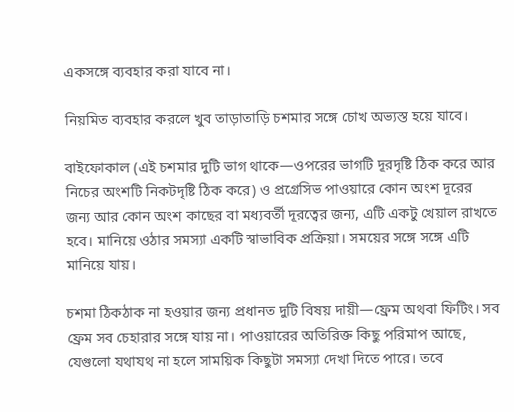একসঙ্গে ব্যবহার করা যাবে না।

নিয়মিত ব্যবহার করলে খুব তাড়াতাড়ি চশমার সঙ্গে চোখ অভ্যস্ত হয়ে যাবে।

বাইফোকাল (এই চশমার দুটি ভাগ থাকে—ওপরের ভাগটি দূরদৃষ্টি ঠিক করে আর নিচের অংশটি নিকটদৃষ্টি ঠিক করে) ও প্রগ্রেসিভ পাওয়ারে কোন অংশ দূরের জন্য আর কোন অংশ কাছের বা মধ্যবর্তী দূরত্বের জন্য, এটি একটু খেয়াল রাখতে হবে। মানিয়ে ওঠার সমস্যা একটি স্বাভাবিক প্রক্রিয়া। সময়ের সঙ্গে সঙ্গে এটি মানিয়ে যায়।

চশমা ঠিকঠাক না হওয়ার জন্য প্রধানত দুটি বিষয় দায়ী—ফ্রেম অথবা ফিটিং। সব ফ্রেম সব চেহারার সঙ্গে যায় না। পাওয়ারের অতিরিক্ত কিছু পরিমাপ আছে, যেগুলো যথাযথ না হলে সাময়িক কিছুটা সমস্যা দেখা দিতে পারে। তবে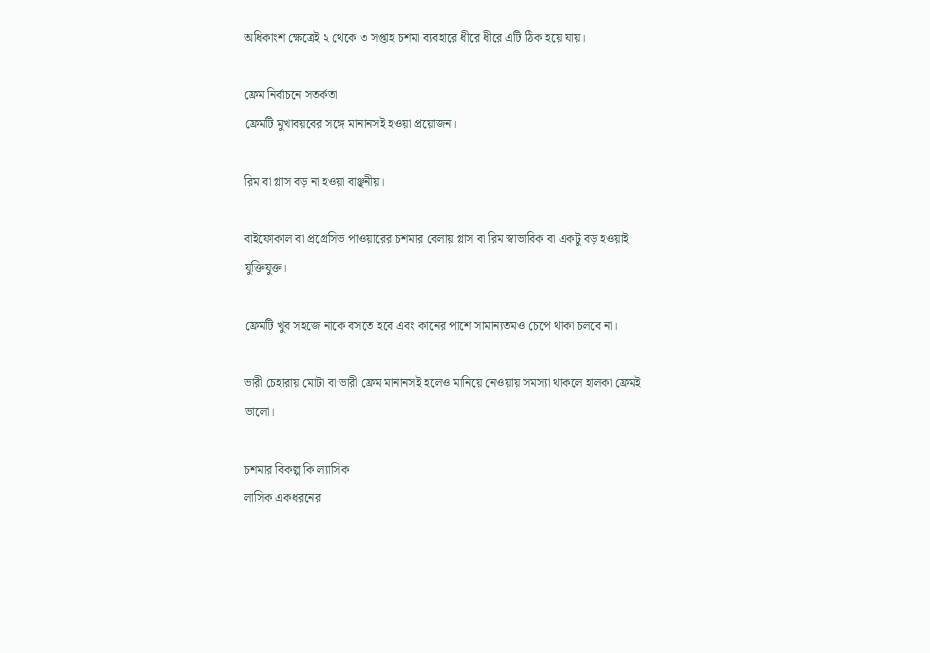অধিকাংশ ক্ষেত্রেই ২ থেকে ৩ সপ্তাহ চশমা ব্যবহারে ধীরে ধীরে এটি ঠিক হয়ে যায়।

ফ্রেম নির্বাচনে সতর্কতা
ফ্রেমটি মুখাবয়বের সঙ্গে মানানসই হওয়া প্রয়োজন।

রিম বা গ্লাস বড় না হওয়া বাঞ্ছনীয়।

বাইফোকাল বা প্রগ্রেসিভ পাওয়ারের চশমার বেলায় গ্লাস বা রিম স্বাভাবিক বা একটু বড় হওয়াই যুক্তিযুক্ত।

ফ্রেমটি খুব সহজে নাকে বসতে হবে এবং কানের পাশে সামান্যতমও চেপে থাকা চলবে না।

ভারী চেহারায় মোটা বা ভারী ফ্রেম মানানসই হলেও মানিয়ে নেওয়ায় সমস্যা থাকলে হালকা ফ্রেমই ভালো।

চশমার বিকল্প কি ল্যাসিক
লাসিক একধরনের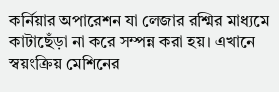কর্নিয়ার অপারেশন যা লেজার রশ্মির মাধ্যমে কাটাছেঁড়া না করে সম্পন্ন করা হয়। এখানে স্বয়ংক্রিয় মেশিনের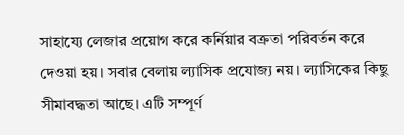সাহায্যে লেজার প্রয়োগ করে কর্নিয়ার বক্রতা পরিবর্তন করে দেওয়া হয়। সবার বেলায় ল্যাসিক প্রযোজ্য নয়। ল্যাসিকের কিছু সীমাবদ্ধতা আছে। এটি সম্পূর্ণ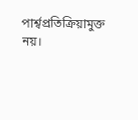পার্শ্বপ্রতিক্রিয়ামুক্ত নয়।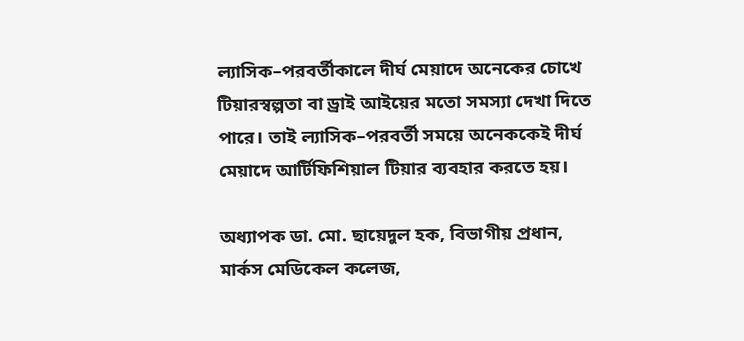ল্যাসিক–পরবর্তীকালে দীর্ঘ মেয়াদে অনেকের চোখে টিয়ারস্বল্পতা বা ড্রাই আইয়ের মতো সমস্যা দেখা দিতে পারে। তাই ল্যাসিক–পরবর্তী সময়ে অনেককেই দীর্ঘ মেয়াদে আর্টিফিশিয়াল টিয়ার ব্যবহার করতে হয়।

অধ্যাপক ডা. মো. ছায়েদুল হক, বিভাগীয় প্রধান, মার্কস মেডিকেল কলেজ,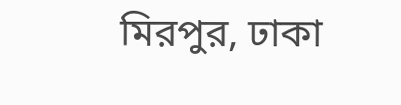মিরপুর, ঢাকা